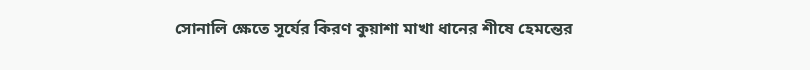সোনালি ক্ষেতে সূর্যের কিরণ কুয়াশা মাখা ধানের শীষে হেমন্তের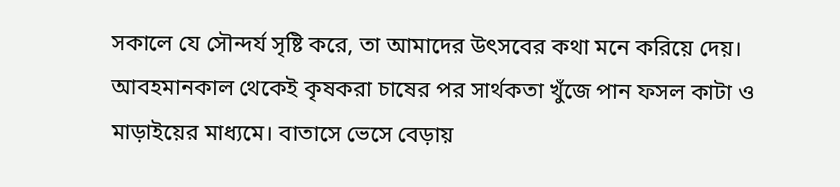সকালে যে সৌন্দর্য সৃষ্টি করে, তা আমাদের উৎসবের কথা মনে করিয়ে দেয়। আবহমানকাল থেকেই কৃষকরা চাষের পর সার্থকতা খুঁজে পান ফসল কাটা ও মাড়াইয়ের মাধ্যমে। বাতাসে ভেসে বেড়ায়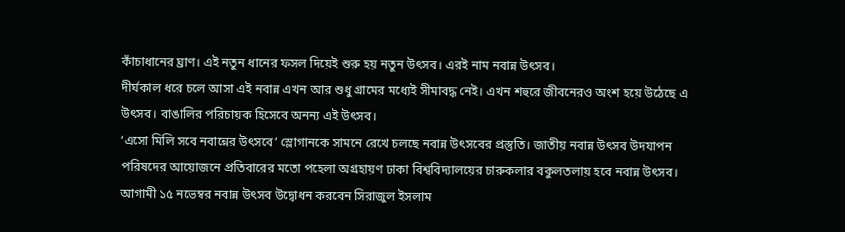কাঁচাধানের ঘ্রাণ। এই নতুন ধানের ফসল দিয়েই শুরু হয় নতুন উৎসব। এরই নাম নবান্ন উৎসব।
দীর্ঘকাল ধরে চলে আসা এই নবান্ন এখন আর শুধু গ্রামের মধ্যেই সীমাবদ্ধ নেই। এখন শহুরে জীবনেরও অংশ হয়ে উঠেছে এ উৎসব। বাঙালির পরিচায়ক হিসেবে অনন্য এই উৎসব।
‘এসো মিলি সবে নবান্নের উৎসবে’ স্লোগানকে সামনে রেখে চলছে নবান্ন উৎসবের প্রস্তুতি। জাতীয় নবান্ন উৎসব উদযাপন পরিষদের আয়োজনে প্রতিবারের মতো পহেলা অগ্রহায়ণ ঢাকা বিশ্ববিদ্যালয়ের চারুকলার বকুলতলায় হবে নবান্ন উৎসব। আগামী ১৫ নভেম্বর নবান্ন উৎসব উদ্বোধন করবেন সিরাজুল ইসলাম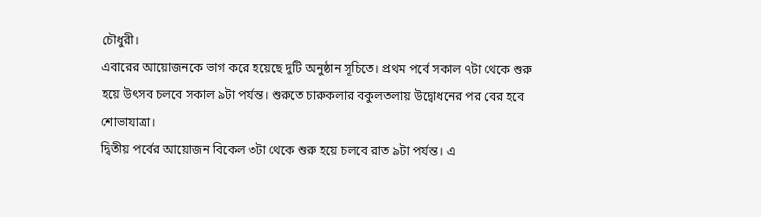চৌধুরী।
এবারের আয়োজনকে ভাগ করে হয়েছে দুটি অনুষ্ঠান সূচিতে। প্রথম পর্বে সকাল ৭টা থেকে শুরু হয়ে উৎসব চলবে সকাল ৯টা পর্যন্ত। শুরুতে চারুকলার বকুলতলায় উদ্বোধনের পর বের হবে শোভাযাত্রা।
দ্বিতীয় পর্বের আয়োজন বিকেল ৩টা থেকে শুরু হয়ে চলবে রাত ৯টা পর্যন্ত। এ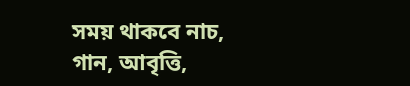সময় থাকবে নাচ, গান, আবৃত্তি,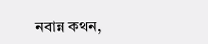নবান্ন কথন,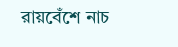রায়বেঁশে নাচ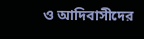ও আদিবাসীদের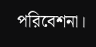পরিবেশনা।